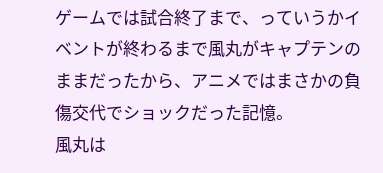ゲームでは試合終了まで、っていうかイベントが終わるまで風丸がキャプテンのままだったから、アニメではまさかの負傷交代でショックだった記憶。
風丸は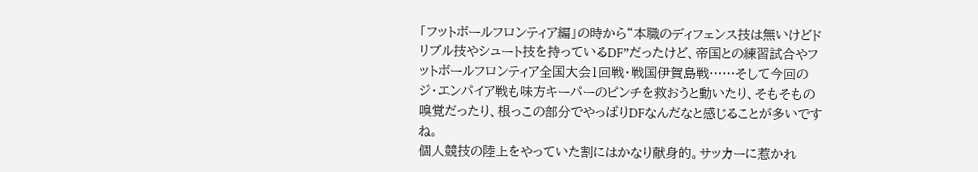「フットボールフロンティア編」の時から“本職のディフェンス技は無いけどドリブル技やシュート技を持っているDF”だったけど、帝国との練習試合やフットボールフロンティア全国大会1回戦・戦国伊賀島戦……そして今回のジ・エンパイア戦も味方キーパーのピンチを救おうと動いたり、そもそもの嗅覚だったり、根っこの部分でやっぱりDFなんだなと感じることが多いですね。
個人競技の陸上をやっていた割にはかなり献身的。サッカーに惹かれ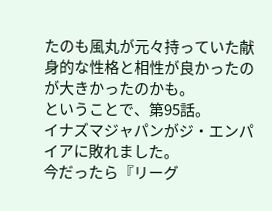たのも風丸が元々持っていた献身的な性格と相性が良かったのが大きかったのかも。
ということで、第95話。
イナズマジャパンがジ・エンパイアに敗れました。
今だったら『リーグ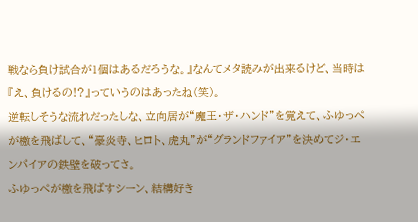戦なら負け試合が1個はあるだろうな。』なんてメタ読みが出来るけど、当時は『え、負けるの!?』っていうのはあったね(笑)。
逆転しそうな流れだったしな、立向居が“魔王・ザ・ハンド”を覚えて、ふゆっぺが檄を飛ばして、“豪炎寺、ヒロト、虎丸”が“グランドファイア”を決めてジ・エンパイアの鉄壁を破ってさ。
ふゆっぺが檄を飛ばすシーン、結構好き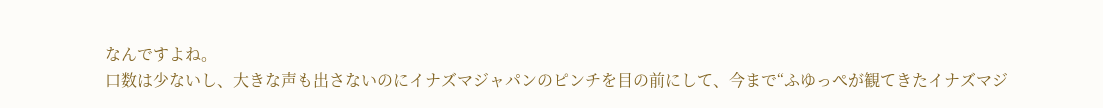なんですよね。
口数は少ないし、大きな声も出さないのにイナズマジャパンのピンチを目の前にして、今まで“ふゆっぺが観てきたイナズマジ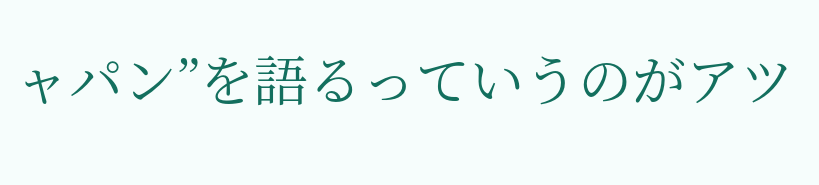ャパン”を語るっていうのがアツ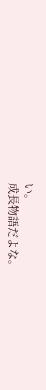い。
成長物語だよな。